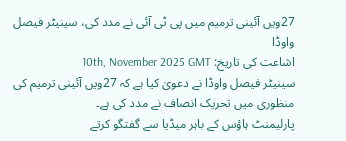27ویں آئینی ترمیم میں پی ٹی آئی نے مدد کی، سینیٹر فیصل واوڈا
اشاعت کی تاریخ: 10th, November 2025 GMT
سینیٹر فیصل واوڈا نے دعویٰ کیا ہے کہ 27ویں آئینی ترمیم کی منظوری میں تحریک انصاف نے مدد کی ہے۔
پارلیمنٹ ہاؤس کے باہر میڈیا سے گفتگو کرتے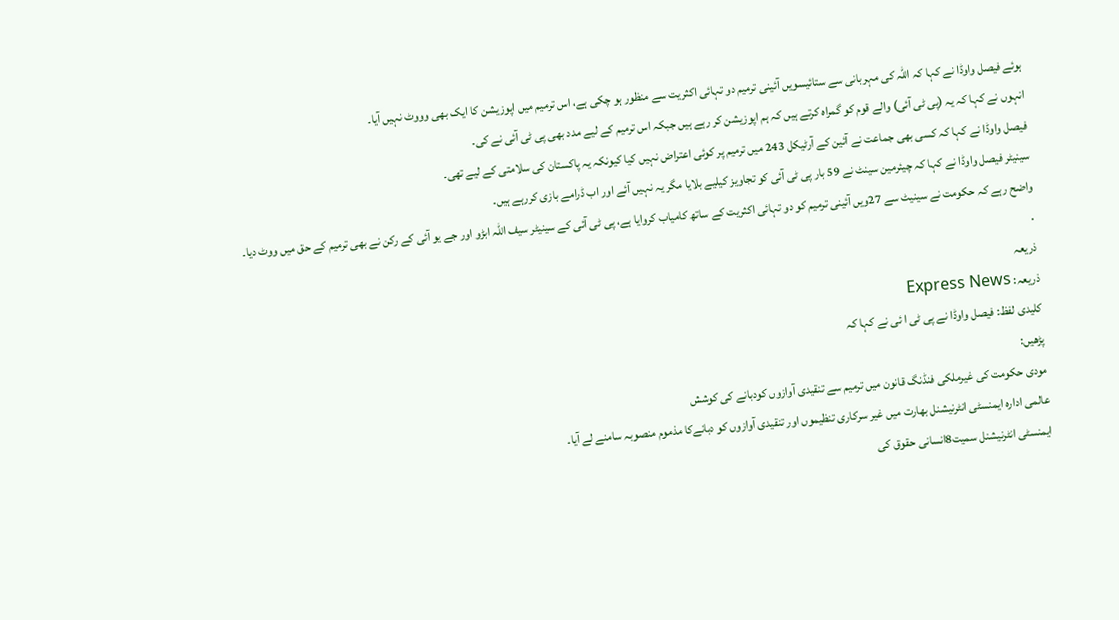ہوئے فیصل واوڈا نے کہا کہ اللہ کی مہربانی سے ستائیسویں آئینی ترمیم دو تہائی اکثریت سے منظور ہو چکی ہے، اس ترمیم میں اپوزیشن کا ایک بھی وووٹ نہیں آیا۔
انہوں نے کہا کہ یہ (پی ٹی آئی) والے قوم کو گمراہ کرتے ہیں کہ ہم اپوزیشن کر رہے ہیں جبکہ اس ترمیم کے لیے مدد بھی پی ٹی آئی نے کی۔
فیصل واوڈا نے کہا کہ کسی بھی جماعت نے آئین کے آرٹیکل 243 میں ترمیم پر کوئی اعتراض نہیں کیا کیونکہ یہ پاکستان کی سلامتی کے لیے تھی۔
سینیٹر فیصل واوڈا نے کہا کہ چیئرمین سینٹ نے 59 بار پی ٹی آئی کو تجاویز کیلیے بلایا مگر یہ نہیں آئے اور اب ڈرامے بازی کررہے ہیں۔
واضح رہے کہ حکومت نے سینیٹ سے 27ویں آئینی ترمیم کو دو تہائی اکثریت کے ساتھ کامیاب کروایا ہے، پی ٹی آئی کے سینیٹر سیف اللہ ابڑو اور جے یو آئی کے رکن نے بھی ترمیم کے حق میں ووٹ دیا۔
.
ذریعہ
ذریعہ: Express News
کلیدی لفظ: فیصل واوڈا نے پی ٹی ا ئی نے کہا کہ
پڑھیں:
مودی حکومت کی غیرملکی فنڈنگ قانون میں ترمیم سے تنقیدی آوازوں کودبانے کی کوشش
عالمی ادارہ ایمنسٹی انٹرنیشنل بھارت میں غیر سرکاری تنظیموں اور تنقیدی آوازوں کو دبانےکا مذموم منصوبہ سامنے لے آیا۔
ایمنسٹی انٹرنیشنل سمیت8انسانی حقوق کی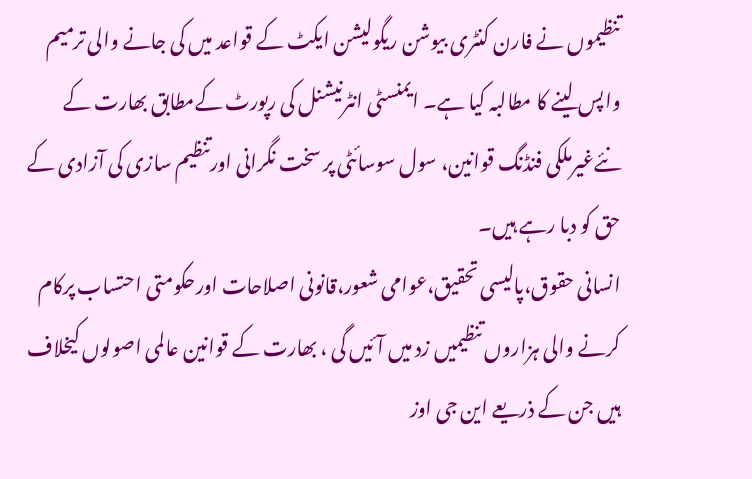تنظیموں نے فارن کنٹری بیوشن ریگولیشن ایکٹ کے قواعد میں کی جانے والی ترمیم واپس لینے کا مطالبہ کیا ہے۔ ایمنسٹی انٹرنیشنل کی رپورٹ کےمطابق بھارت کے نئےغیرملکی فنڈنگ قوانین، سول سوسائٹی پر سخت نگرانی اورتنظیم سازی کی آزادی کے حق کو دبا رہے ہیں۔
انسانی حقوق،پالیسی تحقیق،عوامی شعور،قانونی اصلاحات اورحکومتی احتساب پرکام کرنے والی ہزاروں تنظیمیں زد میں آئیں گی ، بھارت کے قوانین عالمی اصولوں کیخلاف ہیں جن کے ذریعے این جی اوز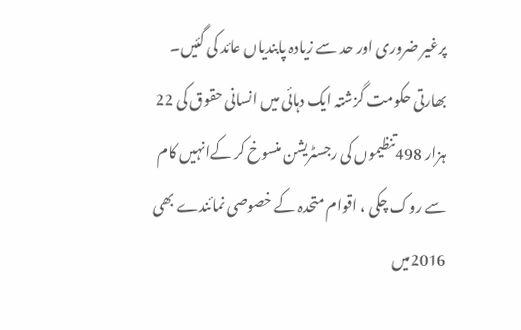پرغیر ضروری اور حد سے زیادہ پابندیاں عائد کی گئیں۔
بھارتی حکومت گزشتہ ایک دہائی میں انسانی حقوق کی 22 ہزار 498تنظیموں کی رجسٹریشن منسوخ کر کےانہیں کام سے روک چکی ، اقوام متحدہ کے خصوصی نمائندے بھی 2016میں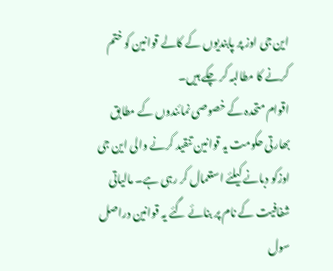این جی اوز پر پابندیوں کے کالے قوانین کو ختم کرنے کا مطالبہ کر چکے ہیں۔
اقوام متحدہ کے خصوصی نمائندوں کے مطابق بھارتی حکومت یہ قوانین تنقید کرنے والی این جی اوزکو دبانے کیلئے استعمال کر رہی ہے۔ مالیاتی شفافیت کے نام پر بنائے گئے یہ قوانین دراصل سول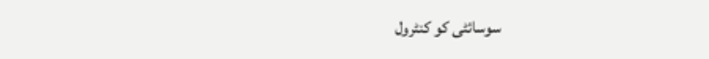سوسائٹی کو کنٹرول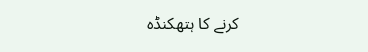کرنے کا ہتھکنڈہ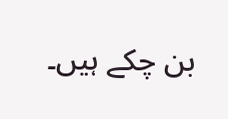بن چکے ہیں۔